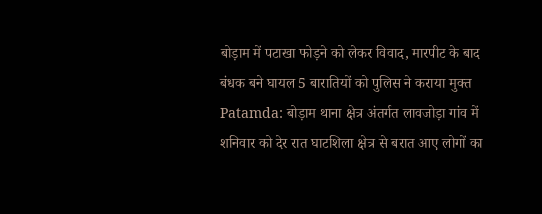बोड़ाम में पटाखा फोड़ने को लेकर विवाद, मारपीट के बाद बंधक बने घायल 5 बारातियों को पुलिस ने कराया मुक्त
Patamda: बोड़ाम थाना क्षेत्र अंतर्गत लावजोड़ा गांव में शनिवार को देर रात घाटशिला क्षेत्र से बरात आए लोगों का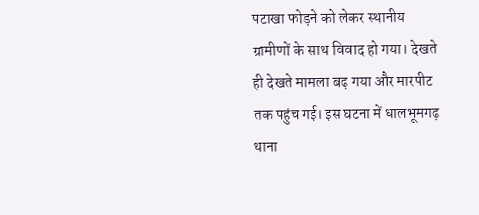पटाखा फोड़ने को लेकर स्थानीय ग्रामीणों के साथ विवाद हो गया। देखते ही देखते मामला बढ़ गया और मारपीट तक पहुंच गई। इस घटना में धालभूमगढ़ थाना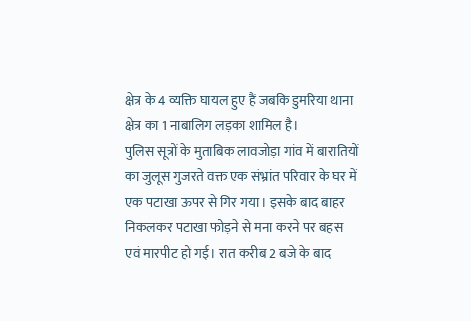क्षेत्र के 4 व्यक्ति घायल हुए हैं जबकि डुमरिया थाना क्षेत्र का 1 नाबालिग लड़का शामिल है।
पुलिस सूत्रों के मुताबिक लावजोड़ा गांव में बारातियों का जुलूस गुजरते वक्त एक संभ्रांत परिवार के घर में एक पटाखा ऊपर से गिर गया। इसके बाद बाहर निकलकर पटाखा फोड़ने से मना करने पर बहस एवं मारपीट हो गई। रात करीब 2 बजे के बाद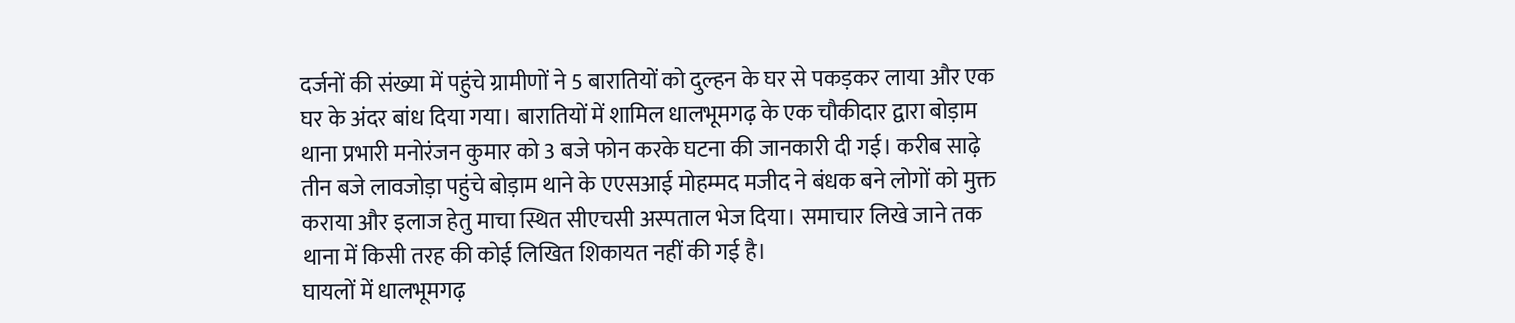दर्जनों की संख्या में पहुंचे ग्रामीणों ने 5 बारातियों को दुल्हन के घर से पकड़कर लाया और एक घर के अंदर बांध दिया गया। बारातियों में शामिल धालभूमगढ़ के एक चौकीदार द्वारा बोड़ाम थाना प्रभारी मनोरंजन कुमार को 3 बजे फोन करके घटना की जानकारी दी गई। करीब साढ़े तीन बजे लावजोड़ा पहुंचे बोड़ाम थाने के एएसआई मोहम्मद मजीद ने बंधक बने लोगों को मुक्त कराया और इलाज हेतु माचा स्थित सीएचसी अस्पताल भेज दिया। समाचार लिखे जाने तक थाना में किसी तरह की कोई लिखित शिकायत नहीं की गई है।
घायलों में धालभूमगढ़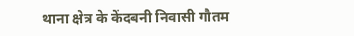थाना क्षेत्र के केंदबनी निवासी गौतम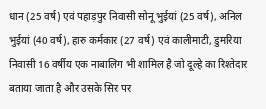धान (25 वर्ष) एवं पहाड़पुर निवासी सोनू भुईयां (25 वर्ष), अनिल भुईयां (40 वर्ष), हारु कर्मकार (27 वर्ष) एवं कालीमाटी, डुमरिया निवासी 16 वर्षीय एक नाबालिग भी शामिल है जो दूल्हे का रिश्तेदार बताया जाता है और उसके सिर पर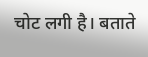चोट लगी है। बताते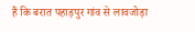हैं कि बरात पहाड़पुर गांव से लावजोड़ा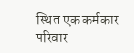स्थित एक कर्मकार परिवार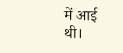में आई थी।